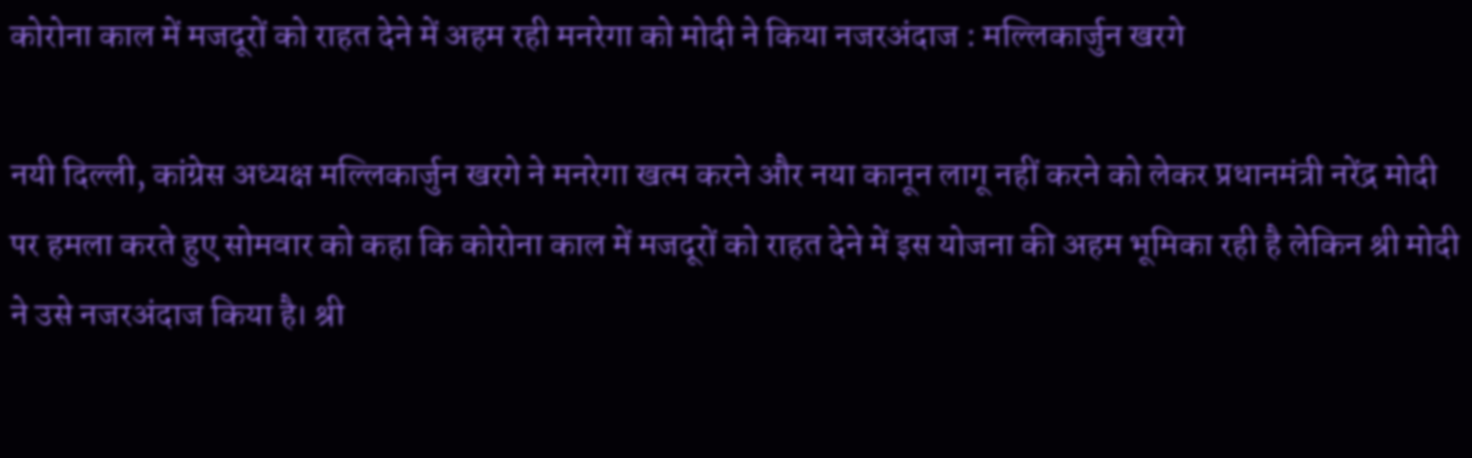कोरोना काल में मजदूरों को राहत देने में अहम रही मनरेगा को मोदी ने किया नजरअंदाज : मल्लिकार्जुन खरगे

नयी दिल्ली, कांग्रेस अध्यक्ष मल्लिकार्जुन खरगे ने मनरेगा खत्म करने और नया कानून लागू नहीं करने को लेकर प्रधानमंत्री नरेंद्र मोदी पर हमला करते हुए सोमवार को कहा कि कोरोना काल में मजदूरों को राहत देने में इस योजना की अहम भूमिका रही है लेकिन श्री मोदी ने उसे नजरअंदाज किया है। श्री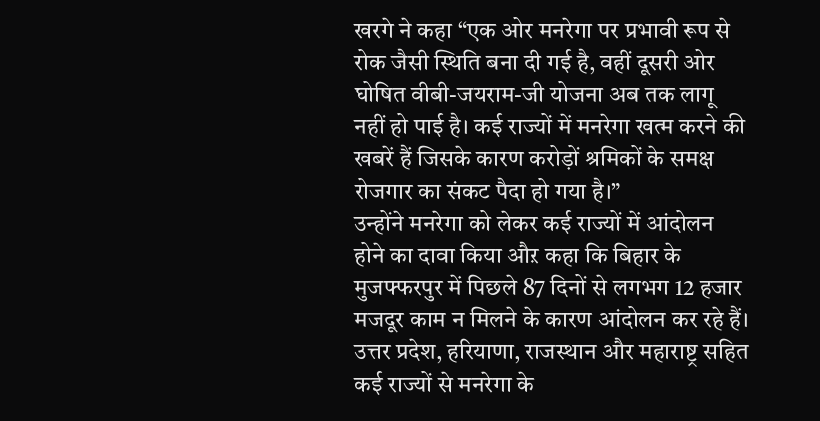खरगे ने कहा “एक ओर मनरेगा पर प्रभावी रूप से रोक जैसी स्थिति बना दी गई है, वहीं दूसरी ओर घोषित वीबी-जयराम-जी योजना अब तक लागू नहीं हो पाई है। कई राज्यों में मनरेगा खत्म करने की खबरें हैं जिसके कारण करोड़ों श्रमिकों के समक्ष रोजगार का संकट पैदा हो गया है।”
उन्होंने मनरेगा को लेकर कई राज्यों में आंदोलन होने का दावा किया औऱ कहा कि बिहार के मुजफ्फरपुर में पिछले 87 दिनों से लगभग 12 हजार मजदूर काम न मिलने के कारण आंदोलन कर रहे हैं। उत्तर प्रदेश, हरियाणा, राजस्थान और महाराष्ट्र सहित कई राज्यों से मनरेगा के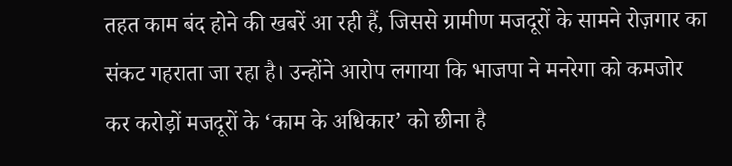तहत काम बंद होने की खबरें आ रही हैं, जिससे ग्रामीण मजदूरों के सामने रोज़गार का संकट गहराता जा रहा है। उन्होंने आरोप लगाया कि भाजपा ने मनरेगा को कमजोर कर करोड़ों मजदूरों के ‘काम के अधिकार’ को छीना है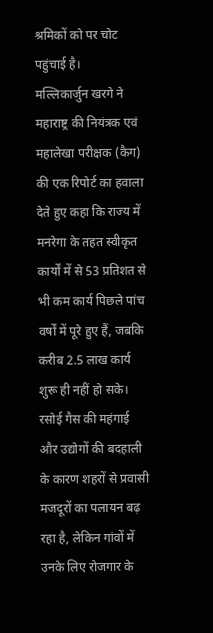श्रमिकों को पर चोट पहुंचाई है।
मल्लिकार्जुन खरगे ने महाराष्ट्र की नियंत्रक एवं महालेखा परीक्षक (कैग) की एक रिपोर्ट का हवाला देते हुए कहा कि राज्य में मनरेगा के तहत स्वीकृत कार्यों में से 53 प्रतिशत से भी कम कार्य पिछले पांच वर्षों में पूरे हुए हैं, जबकि करीब 2.5 लाख कार्य शुरू ही नहीं हो सके। रसोई गैस की महंगाई और उद्योगों की बदहाली के कारण शहरों से प्रवासी मजदूरों का पलायन बढ़ रहा है, लेकिन गांवों में उनके लिए रोजगार के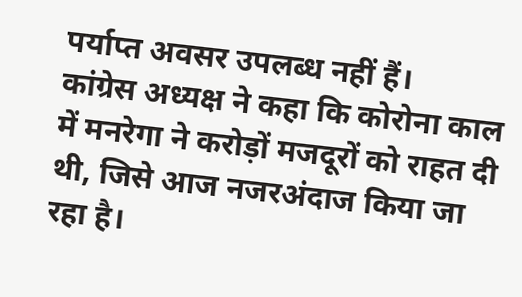पर्याप्त अवसर उपलब्ध नहीं हैं।
कांग्रेस अध्यक्ष ने कहा कि कोरोना काल में मनरेगा ने करोड़ों मजदूरों को राहत दी थी, जिसे आज नजरअंदाज किया जा रहा है।